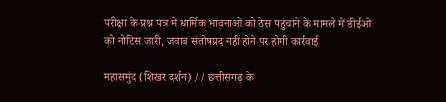परीक्षा के प्रश्न पत्र में धार्मिक भावनाओं को ठेस पहुंचाने के मामले में डीईओ को नोटिस जारी, जवाब संतोषप्रद नहीं होने पर होगी कार्रवाई

महासमुंद (शिखर दर्शन) // छत्तीसगढ़ के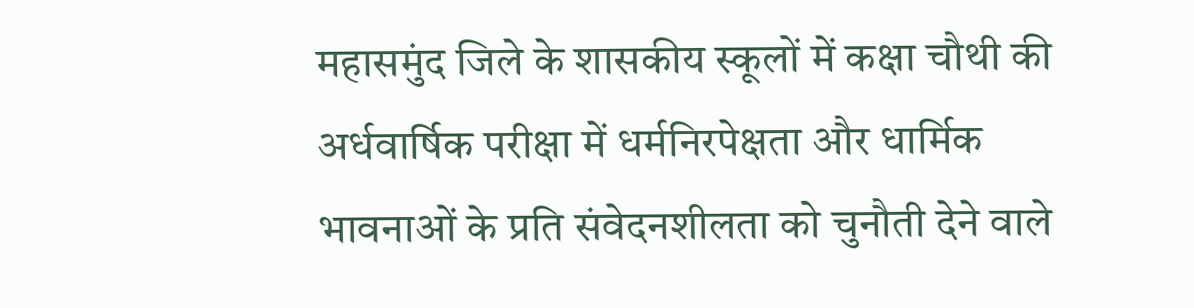महासमुंद जिले के शासकीय स्कूलों में कक्षा चौथी की अर्धवार्षिक परीक्षा में धर्मनिरपेक्षता और धार्मिक भावनाओं के प्रति संवेदनशीलता को चुनौती देने वाले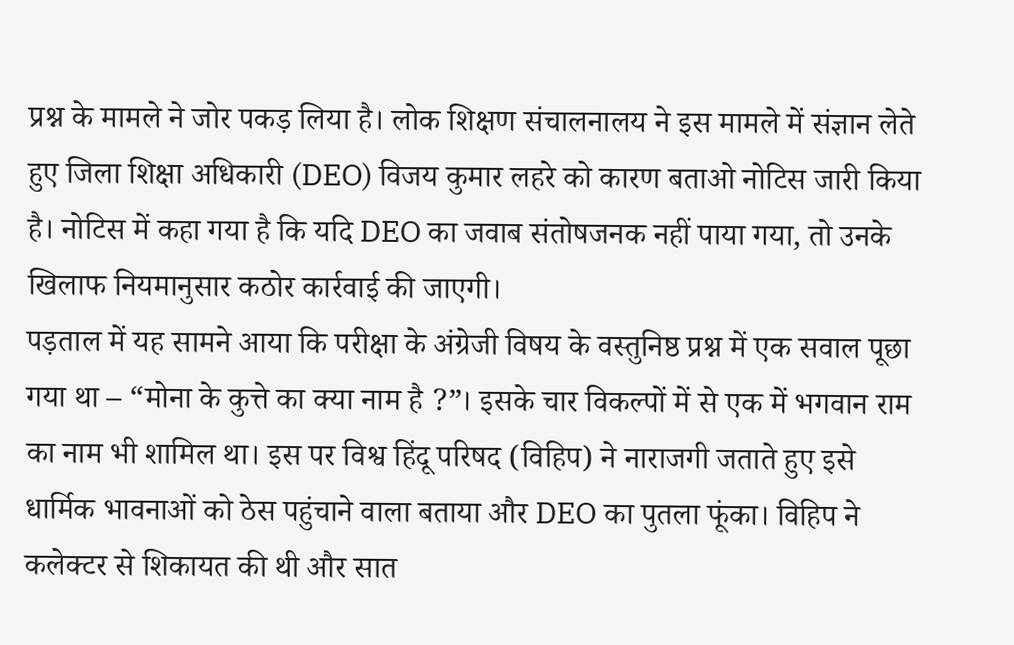प्रश्न के मामले ने जोर पकड़ लिया है। लोक शिक्षण संचालनालय ने इस मामले में संज्ञान लेते हुए जिला शिक्षा अधिकारी (DEO) विजय कुमार लहरे को कारण बताओ नोटिस जारी किया है। नोटिस में कहा गया है कि यदि DEO का जवाब संतोषजनक नहीं पाया गया, तो उनके खिलाफ नियमानुसार कठोर कार्रवाई की जाएगी।
पड़ताल में यह सामने आया कि परीक्षा के अंग्रेजी विषय के वस्तुनिष्ठ प्रश्न में एक सवाल पूछा गया था – “मोना के कुत्ते का क्या नाम है ?”। इसके चार विकल्पों में से एक में भगवान राम का नाम भी शामिल था। इस पर विश्व हिंदू परिषद (विहिप) ने नाराजगी जताते हुए इसे धार्मिक भावनाओं को ठेस पहुंचाने वाला बताया और DEO का पुतला फूंका। विहिप ने कलेक्टर से शिकायत की थी और सात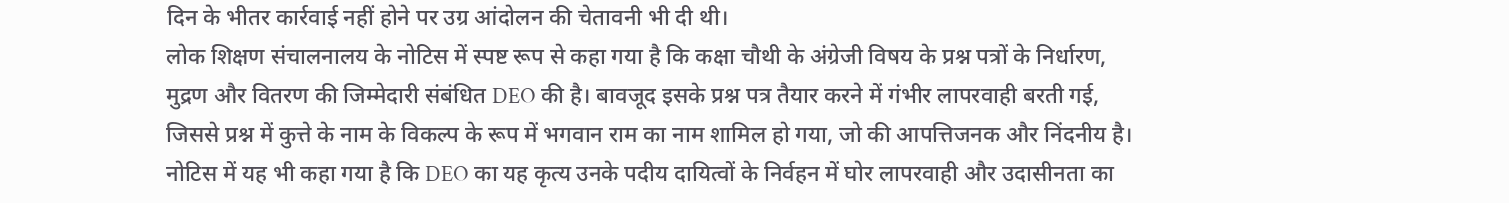दिन के भीतर कार्रवाई नहीं होने पर उग्र आंदोलन की चेतावनी भी दी थी।
लोक शिक्षण संचालनालय के नोटिस में स्पष्ट रूप से कहा गया है कि कक्षा चौथी के अंग्रेजी विषय के प्रश्न पत्रों के निर्धारण, मुद्रण और वितरण की जिम्मेदारी संबंधित DEO की है। बावजूद इसके प्रश्न पत्र तैयार करने में गंभीर लापरवाही बरती गई, जिससे प्रश्न में कुत्ते के नाम के विकल्प के रूप में भगवान राम का नाम शामिल हो गया, जो की आपत्तिजनक और निंदनीय है।
नोटिस में यह भी कहा गया है कि DEO का यह कृत्य उनके पदीय दायित्वों के निर्वहन में घोर लापरवाही और उदासीनता का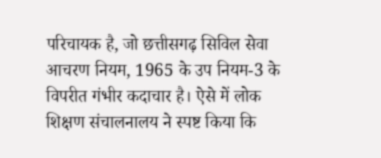परिचायक है, जो छत्तीसगढ़ सिविल सेवा आचरण नियम, 1965 के उप नियम-3 के विपरीत गंभीर कदाचार है। ऐसे में लोक शिक्षण संचालनालय ने स्पष्ट किया कि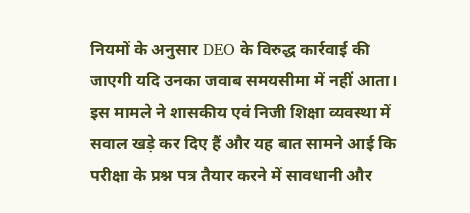नियमों के अनुसार DEO के विरुद्ध कार्रवाई की जाएगी यदि उनका जवाब समयसीमा में नहीं आता।
इस मामले ने शासकीय एवं निजी शिक्षा व्यवस्था में सवाल खड़े कर दिए हैं और यह बात सामने आई कि परीक्षा के प्रश्न पत्र तैयार करने में सावधानी और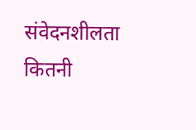संवेदनशीलता कितनी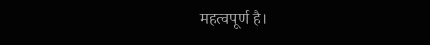महत्वपूर्ण है।